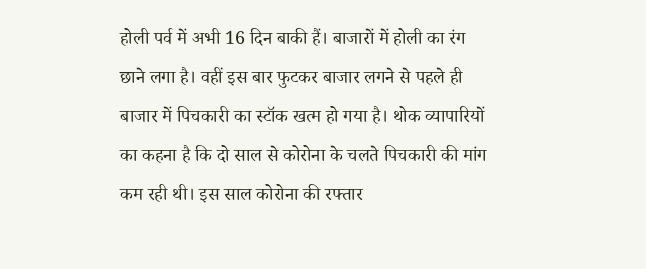होली पर्व में अभी 16 दिन बाकी हैं। बाजारों में होली का रंग छाने लगा है। वहीं इस बार फुटकर बाजार लगने से पहले ही बाजार में पिचकारी का स्टॉक खत्म हो गया है। थोक व्यापारियों का कहना है कि दो साल से कोरोना के चलते पिचकारी की मांग कम रही थी। इस साल कोरोना की रफ्तार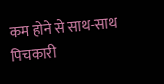कम होने से साथ-साथ पिचकारी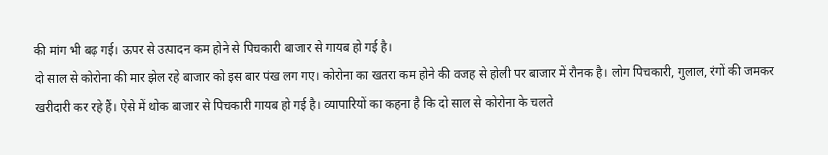की मांग भी बढ़ गई। ऊपर से उत्पादन कम होने से पिचकारी बाजार से गायब हो गई है।
दो साल से कोरोना की मार झेल रहे बाजार को इस बार पंख लग गए। कोरोना का खतरा कम होने की वजह से होली पर बाजार में रौनक है। लोग पिचकारी, गुलाल, रंगों की जमकर खरीदारी कर रहे हैं। ऐसे में थोक बाजार से पिचकारी गायब हो गई है। व्यापारियों का कहना है कि दो साल से कोरोना के चलते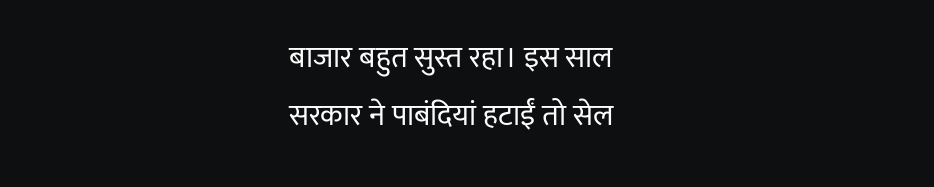बाजार बहुत सुस्त रहा। इस साल सरकार ने पाबंदियां हटाईं तो सेल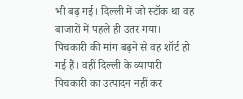भी बढ़ गई। दिल्ली में जो स्टॉक था वह बाजारों में पहले ही उतर गया। पिचकारी की मांग बढ़ने से वह शॉर्ट हो गई हैं। वहीं दिल्ली के व्यापारी पिचकारी का उत्पादन नहीं कर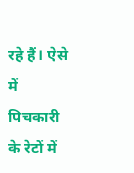रहे हैं। ऐसे में पिचकारी के रेटों में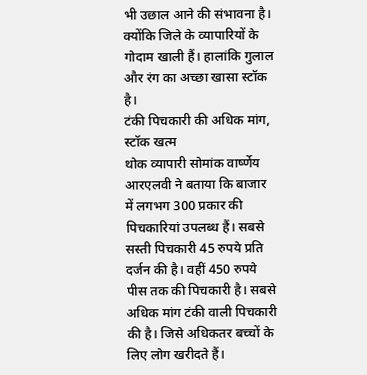भी उछाल आने की संभावना है। क्योंकि जिले के व्यापारियों के गोदाम खाली हैं। हालांकि गुलाल और रंग का अच्छा खासा स्टॉक है।
टंकी पिचकारी की अधिक मांग, स्टॉक खत्म
थोक व्यापारी सोमांक वार्ष्णेय आरएलवी ने बताया कि बाजार में लगभग 300 प्रकार की पिचकारियां उपलब्ध हैं। सबसे सस्ती पिचकारी 45 रुपये प्रति दर्जन की है। वहीं 450 रुपये पीस तक की पिचकारी है। सबसे अधिक मांग टंकी वाली पिचकारी की है। जिसे अधिकतर बच्चों के लिए लोग खरीदते हैं।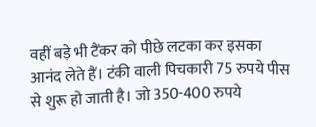वहीं बड़े भी टैंकर को पीछे लटका कर इसका आनंद लेते हैं। टंकी वाली पिचकारी 75 रुपये पीस से शुरू हो जाती है। जो 350-400 रुपये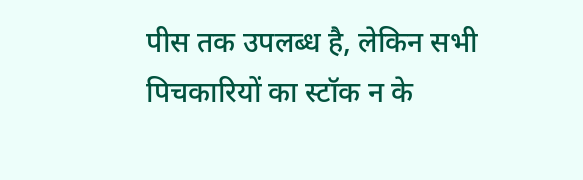पीस तक उपलब्ध है, लेकिन सभी पिचकारियों का स्टॉक न के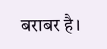बराबर है।